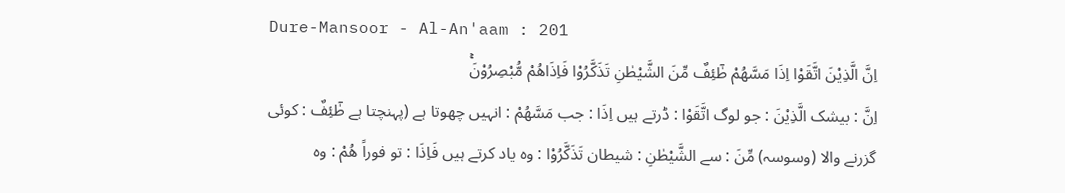Dure-Mansoor - Al-An'aam : 201
اِنَّ الَّذِیْنَ اتَّقَوْا اِذَا مَسَّهُمْ طٰٓئِفٌ مِّنَ الشَّیْطٰنِ تَذَكَّرُوْا فَاِذَاهُمْ مُّبْصِرُوْنَۚ
اِنَّ : بیشک الَّذِيْنَ : جو لوگ اتَّقَوْا : ڈرتے ہیں اِذَا : جب مَسَّهُمْ : انہیں چھوتا ہے (پہنچتا ہے طٰٓئِفٌ : کوئی گزرنے والا (وسوسہ) مِّنَ : سے الشَّيْطٰنِ : شیطان تَذَكَّرُوْا : وہ یاد کرتے ہیں فَاِذَا : تو فوراً هُمْ : وہ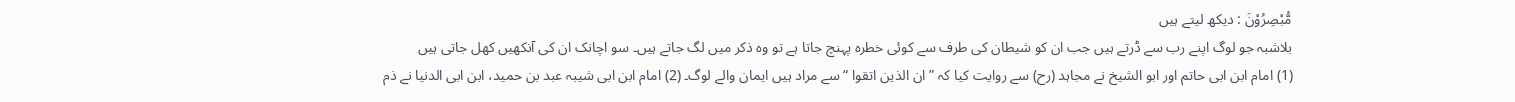مُّبْصِرُوْنَ : دیکھ لیتے ہیں
بلاشبہ جو لوگ اپنے رب سے ڈرتے ہیں جب ان کو شیطان کی طرف سے کوئی خطرہ پہنچ جاتا ہے تو وہ ذکر میں لگ جاتے ہیں۔ سو اچانک ان کی آنکھیں کھل جاتی ہیں
(1) امام ابن ابی حاتم اور ابو الشیخ نے مجاہد (رح) سے روایت کیا کہ ” ان الذین اتقوا “ سے مراد ہیں ایمان والے لوگ۔ (2) امام ابن ابی شیبہ عبد بن حمید، ابن ابی الدنیا نے ذم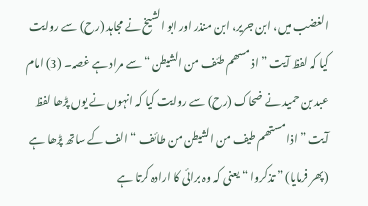الغضب میں، ابن جریر، ابن منذر اور ابو الشیخ نے مجاہد (رح) سے روایت کیا کہ لفظ آیت ” اذ مسھم طئف من الشیطن “ سے مراد ہے غصہ۔ (3) امام عبد بن حمید نے ضحاک (رح) سے روایت کیا کہ انہوں نے یوں پڑھا لفظ آیت ” اذا مستھم طیف من الشیطن من طائف “ الف کے ساتھ پڑھا ہے (پھر فرمایا) ” تذکروا “ یعنی کہ وہ برائی کا ارادہ کرتا ہے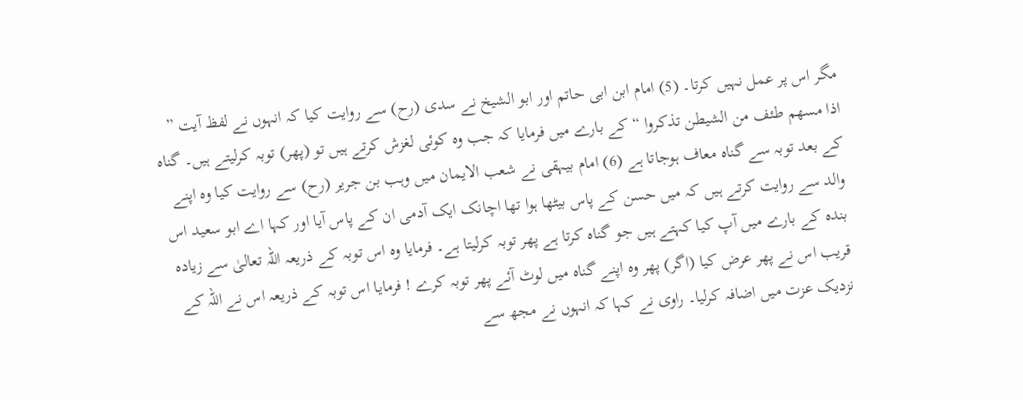مگر اس پر عمل نہیں کرتا۔ (5) امام ابن ابی حاتم اور ابو الشیخ نے سدی (رح) سے روایت کیا کہ انہوں نے لفظ آیت ” اذا مسھم طئف من الشیطن تذکروا “ کے بارے میں فرمایا کہ جب وہ کوئی لغزش کرتے ہیں تو (پھر) توبہ کرلیتے ہیں۔ گناہ کے بعد توبہ سے گناہ معاف ہوجاتا ہے (6) امام بیہقی نے شعب الایمان میں وہب بن جریر (رح) سے روایت کیا وہ اپنے والد سے روایت کرتے ہیں کہ میں حسن کے پاس بیٹھا ہوا تھا اچانک ایک آدمی ان کے پاس آیا اور کہا اے ابو سعید اس بندہ کے بارے میں آپ کیا کہتے ہیں جو گناہ کرتا ہے پھر توبہ کرلیتا ہے۔ فرمایا وہ اس توبہ کے ذریعہ اللہ تعالیٰ سے زیادہ قریب اس نے پھر عرض کیا (اگر) پھر وہ اپنے گناہ میں لوٹ آئے پھر توبہ کرے ! فرمایا اس توبہ کے ذریعہ اس نے اللہ کے نزدیک عزت میں اضافہ کرلیا۔ راوی نے کہا کہ انہوں نے مجھ سے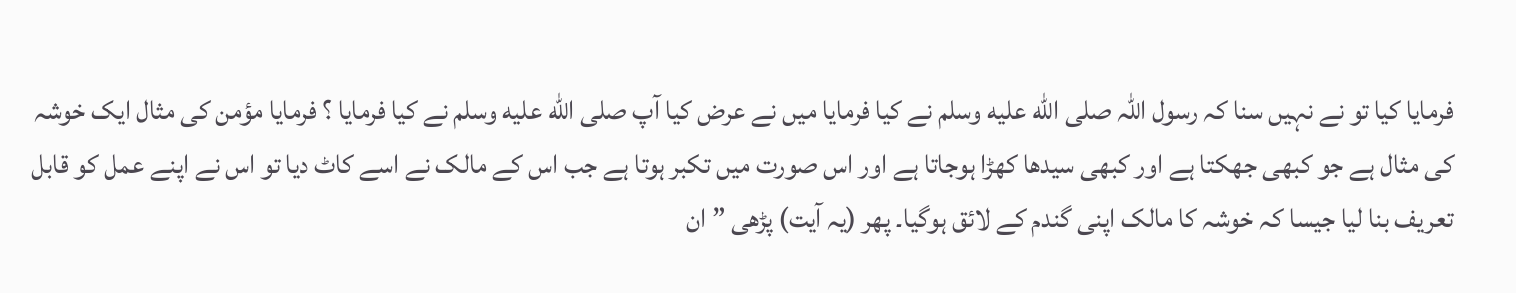فرمایا کیا تو نے نہیں سنا کہ رسول اللہ صلى الله عليه وسلم نے کیا فرمایا میں نے عرض کیا آپ صلى الله عليه وسلم نے کیا فرمایا ؟ فرمایا مؤمن کی مثال ایک خوشہ کی مثال ہے جو کبھی جھکتا ہے اور کبھی سیدھا کھڑا ہوجاتا ہے اور اس صورت میں تکبر ہوتا ہے جب اس کے مالک نے اسے کاٹ دیا تو اس نے اپنے عمل کو قابل تعریف بنا لیا جیسا کہ خوشہ کا مالک اپنی گندم کے لائق ہوگیا۔ پھر (یہ آیت) پڑھی ” ان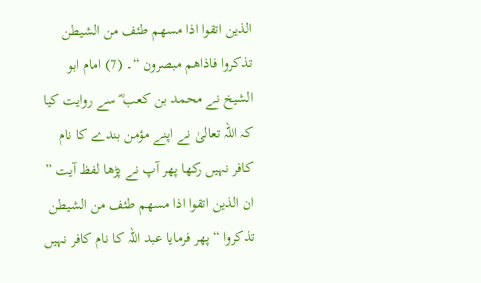الذین اتقوا اذا مسھم طئف من الشیطن تذکروا فاذاھم مبصرون “۔ (7) امام ابو الشیخ نے محمد بن کعب ؓ سے روایت کیا کہ اللہ تعالیٰ نے اپنے مؤمن بندے کا نام کافر نہیں رکھا پھر آپ نے پڑھا لفظ آیت ” ان الذین اتقوا اذا مسھم طئف من الشیطن تذکروا “ پھر فرمایا عبد اللہ کا نام کافر نہیں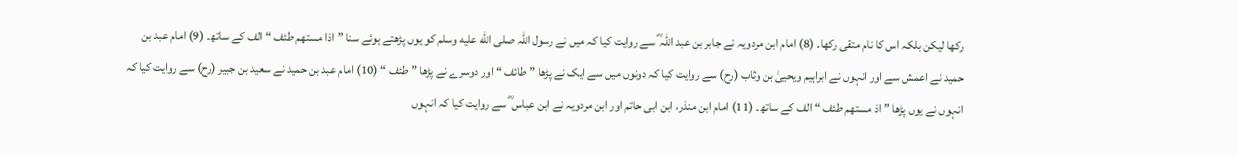رکھا لیکن بلکہ اس کا نام متقی رکھا۔ (8) امام ابن مردویہ نے جابر بن عبد اللہ ؓ سے روایت کیا کہ میں نے رسول اللہ صلى الله عليه وسلم کو یوں پڑھتے ہوئے سنا ” اذا مستھم طئف “ الف کے ساتھ۔ (9) امام عبد بن حمید نے اعمش سے اور انہوں نے ابراہیم ویحییٰ بن وثاب (رح) سے روایت کیا کہ دونوں میں سے ایک نے پڑھا ” طائف “ اور دوسرے نے پڑھا ” طئف “ (10) امام عبد بن حمید نے سعید بن جبیر (رح) سے روایت کیا کہ انہوں نے یوں پڑھا ” اذ مستھم طئف “ الف کے ساتھ۔ (11) امام ابن منذر، ابن ابی حاتم اور ابن مردویہ نے ابن عباس ؓ سے روایت کیا کہ انہوں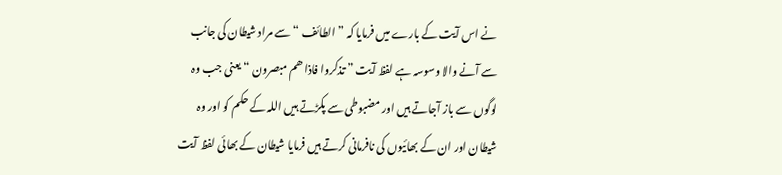نے اس آیت کے بارے میں فرمایا کہ ” الطائف “ سے مراد شیطان کی جانب سے آنے والا وسوسہ ہے لفظ آیت ” تذکروا فاذا ھم مبصرون “ یعنی جب وہ لوگوں سے باز آجاتے ہیں اور مضبوطی سے پکڑتے ہیں اللہ کے حکم کو اور وہ شیطان اور ان کے بھائیوں کی نافرمانی کرتے ہیں فرمایا شیطان کے بھائی لفظ آیت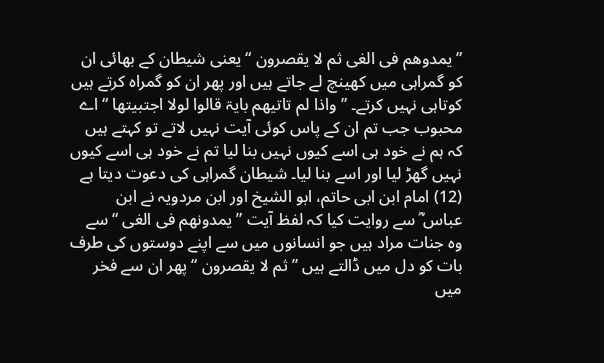” یمدوھم فی الغی ثم لا یقصرون “ یعنی شیطان کے بھائی ان کو گمراہی میں کھینچ لے جاتے ہیں اور پھر ان کو گمراہ کرتے ہیں کوتاہی نہیں کرتے۔ ” واذا لم تاتیھم بایۃ قالوا لولا اجتبیتھا “ اے محبوب جب تم ان کے پاس کوئی آیت نہیں لاتے تو کہتے ہیں کہ ہم نے خود ہی اسے کیوں نہیں بنا لیا تم نے خود ہی اسے کیوں نہیں گھڑ لیا اور اسے بنا لیا۔ شیطان گمراہی کی دعوت دیتا ہے (12) امام ابن ابی حاتم، ابو الشیخ اور ابن مردویہ نے ابن عباس ؓ سے روایت کیا کہ لفظ آیت ” یمدونھم فی الغی “ سے وہ جنات مراد ہیں جو انسانوں میں سے اپنے دوستوں کی طرف بات کو دل میں ڈالتے ہیں ” ثم لا یقصرون “ پھر ان سے فخر میں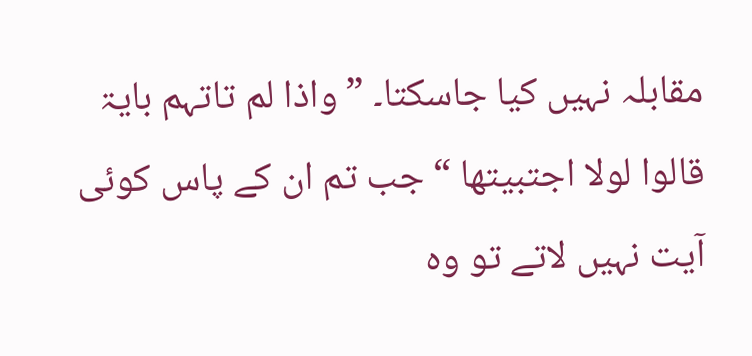مقابلہ نہیں کیا جاسکتا۔ ” واذا لم تاتہم بایۃ قالوا لولا اجتبیتھا “ جب تم ان کے پاس کوئی آیت نہیں لاتے تو وہ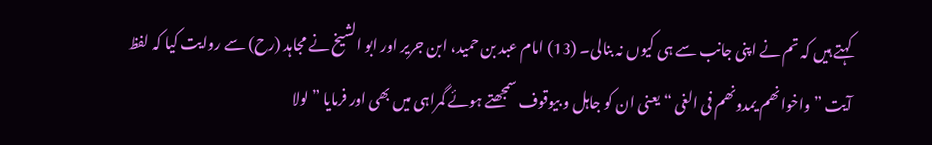کہتے ہیں کہ تم نے اپنی جانب سے ہی کیوں نہ بنالی۔ (13) امام عبد بن حمید، ابن جریر اور ابو الشیخ نے مجاہد (رح) سے روایت کیا کہ لفظ آیت ” واخوانھم یمدونھم فی الغی “ یعنی ان کو جاہل و بیوقوف سمجھتے ہوئے گمراہی میں بھی اور فرمایا ” لولا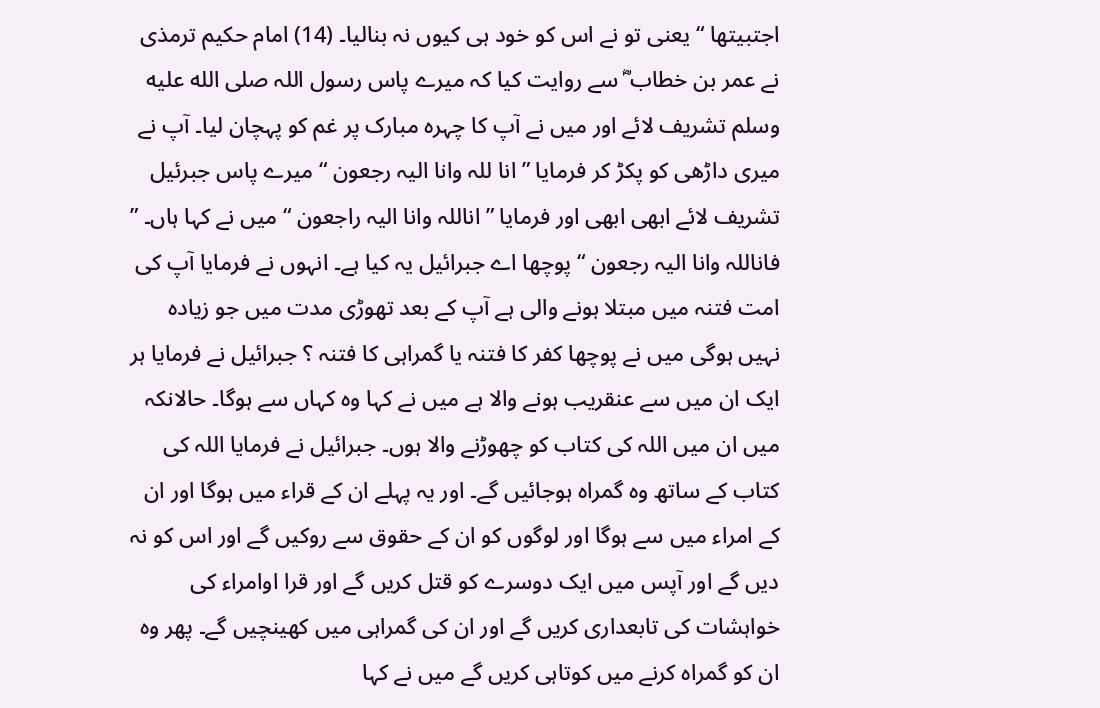اجتبیتھا “ یعنی تو نے اس کو خود ہی کیوں نہ بنالیا۔ (14) امام حکیم ترمذی نے عمر بن خطاب ؓ سے روایت کیا کہ میرے پاس رسول اللہ صلى الله عليه وسلم تشریف لائے اور میں نے آپ کا چہرہ مبارک پر غم کو پہچان لیا۔ آپ نے میری داڑھی کو پکڑ کر فرمایا ” انا للہ وانا الیہ رجعون “ میرے پاس جبرئیل تشریف لائے ابھی ابھی اور فرمایا ” اناللہ وانا الیہ راجعون “ میں نے کہا ہاں۔ ” فاناللہ وانا الیہ رجعون “ پوچھا اے جبرائیل یہ کیا ہے۔ انہوں نے فرمایا آپ کی امت فتنہ میں مبتلا ہونے والی ہے آپ کے بعد تھوڑی مدت میں جو زیادہ نہیں ہوگی میں نے پوچھا کفر کا فتنہ یا گمراہی کا فتنہ ؟ جبرائیل نے فرمایا ہر ایک ان میں سے عنقریب ہونے والا ہے میں نے کہا وہ کہاں سے ہوگا۔ حالانکہ میں ان میں اللہ کی کتاب کو چھوڑنے والا ہوں۔ جبرائیل نے فرمایا اللہ کی کتاب کے ساتھ وہ گمراہ ہوجائیں گے۔ اور یہ پہلے ان کے قراء میں ہوگا اور ان کے امراء میں سے ہوگا اور لوگوں کو ان کے حقوق سے روکیں گے اور اس کو نہ دیں گے اور آپس میں ایک دوسرے کو قتل کریں گے اور قرا اوامراء کی خواہشات کی تابعداری کریں گے اور ان کی گمراہی میں کھینچیں گے۔ پھر وہ ان کو گمراہ کرنے میں کوتاہی کریں گے میں نے کہا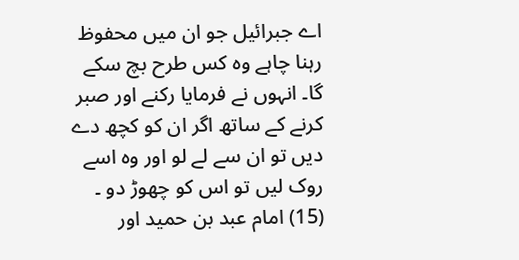اے جبرائیل جو ان میں محفوظ رہنا چاہے وہ کس طرح بچ سکے گا۔ انہوں نے فرمایا رکنے اور صبر کرنے کے ساتھ اگر ان کو کچھ دے دیں تو ان سے لے لو اور وہ اسے روک لیں تو اس کو چھوڑ دو ۔ (15) امام عبد بن حمید اور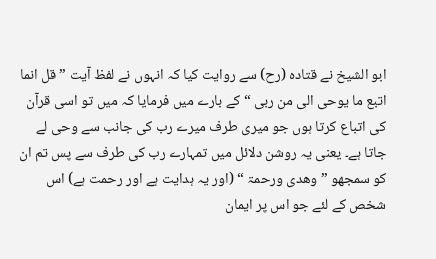ابو الشیخ نے قتادہ (رح) سے روایت کیا کہ انہوں نے لفظ آیت ” قل انما اتبع ما یوحی الی من ربی “ کے بارے میں فرمایا کہ میں تو اسی قرآن کی اتباع کرتا ہوں جو میری طرف میرے رب کی جانب سے وحی لے جاتا ہے۔ یعنی یہ روشن دلائل میں تمہارے رب کی طرف سے پس تم ان کو سمجھو ” وھدی ورحمۃ “ (اور یہ ہدایت ہے اور رحمت ہے) اس شخص کے لئے جو اس پر ایمان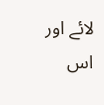لائے اور اس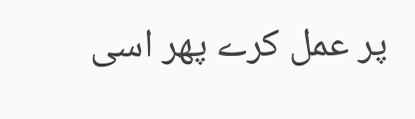پر عمل کرے پھر اسی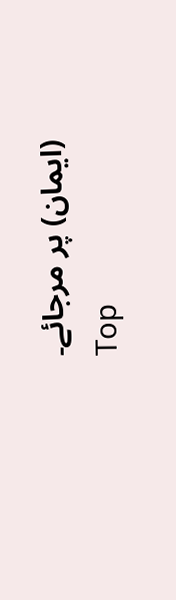(ایمان) پر مرجائے۔
Top